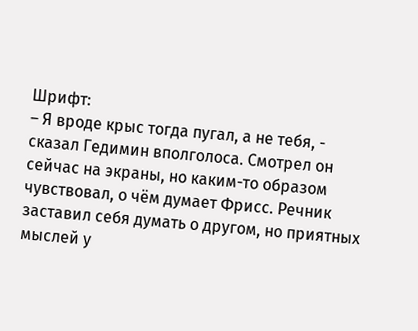Шрифт:
– Я вроде крыс тогда пугал, а не тебя, - сказал Гедимин вполголоса. Смотрел он сейчас на экраны, но каким-то образом чувствовал, о чём думает Фрисс. Речник заставил себя думать о другом, но приятных мыслей у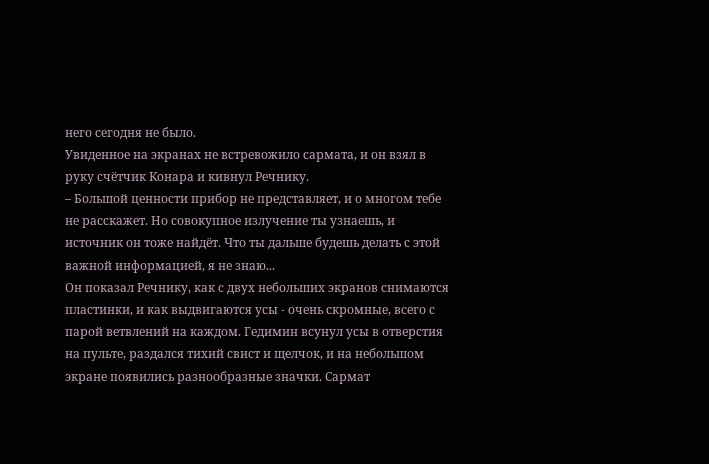него сегодня не было.
Увиденное на экранах не встревожило сармата, и он взял в руку счётчик Конара и кивнул Речнику.
– Большой ценности прибор не представляет, и о многом тебе не расскажет. Но совокупное излучение ты узнаешь, и источник он тоже найдёт. Что ты дальше будешь делать с этой важной информацией, я не знаю...
Он показал Речнику, как с двух небольших экранов снимаются пластинки, и как выдвигаются усы - очень скромные, всего с парой ветвлений на каждом. Гедимин всунул усы в отверстия на пульте, раздался тихий свист и щелчок, и на небольшом экране появились разнообразные значки. Сармат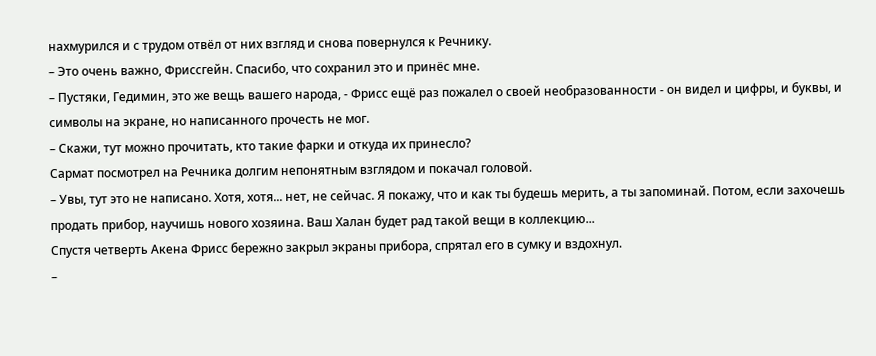нахмурился и с трудом отвёл от них взгляд и снова повернулся к Речнику.
– Это очень важно, Фриссгейн. Спасибо, что сохранил это и принёс мне.
– Пустяки, Гедимин, это же вещь вашего народа, - Фрисс ещё раз пожалел о своей необразованности - он видел и цифры, и буквы, и символы на экране, но написанного прочесть не мог.
– Скажи, тут можно прочитать, кто такие фарки и откуда их принесло?
Сармат посмотрел на Речника долгим непонятным взглядом и покачал головой.
– Увы, тут это не написано. Хотя, хотя... нет, не сейчас. Я покажу, что и как ты будешь мерить, а ты запоминай. Потом, если захочешь продать прибор, научишь нового хозяина. Ваш Халан будет рад такой вещи в коллекцию...
Спустя четверть Акена Фрисс бережно закрыл экраны прибора, спрятал его в сумку и вздохнул.
–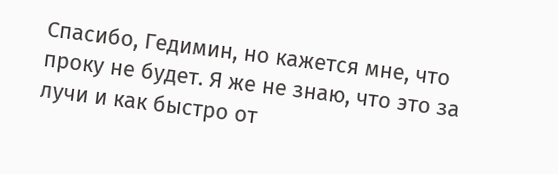Спасибо, Гедимин, но кажется мне, что проку не будет. Я же не знаю, что это за лучи и как быстро от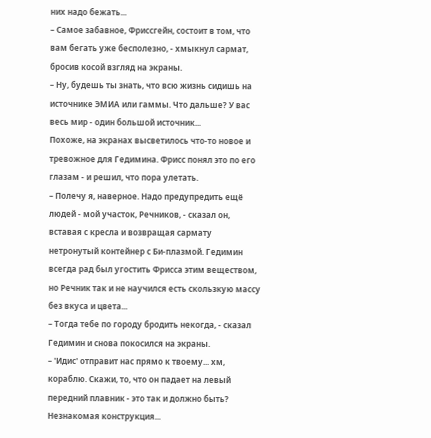них надо бежать...
– Самое забавное, Фриссгейн, состоит в том, что вам бегать уже бесполезно, - хмыкнул сармат, бросив косой взгляд на экраны.
– Ну, будешь ты знать, что всю жизнь сидишь на источнике ЭМИА или гаммы. Что дальше? У вас весь мир - один большой источник...
Похоже, на экранах высветилось что-то новое и тревожное для Гедимина. Фрисс понял это по его глазам - и решил, что пора улетать.
– Полечу я, наверное. Надо предупредить ещё людей - мой участок, Речников, - сказал он, вставая с кресла и возвращая сармату нетронутый контейнер с Би-плазмой. Гедимин всегда рад был угостить Фрисса этим веществом, но Речник так и не научился есть скользкую массу без вкуса и цвета...
– Тогда тебе по городу бродить некогда, - сказал Гедимин и снова покосился на экраны.
– 'Идис' отправит нас прямо к твоему... хм, кораблю. Скажи, то, что он падает на левый передний плавник - это так и должно быть? Незнакомая конструкция...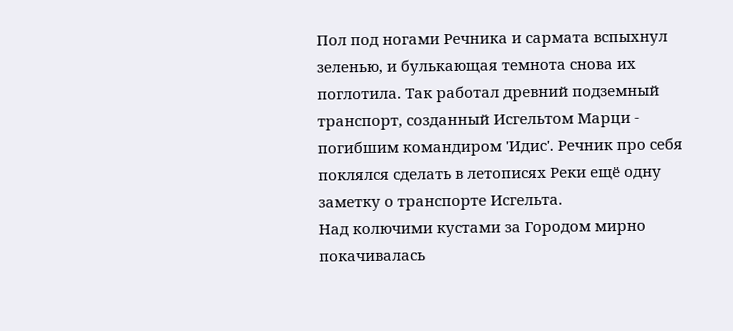Пол под ногами Речника и сармата вспыхнул зеленью, и булькающая темнота снова их поглотила. Так работал древний подземный транспорт, созданный Исгельтом Марци - погибшим командиром 'Идис'. Речник про себя поклялся сделать в летописях Реки ещё одну заметку о транспорте Исгельта.
Над колючими кустами за Городом мирно покачивалась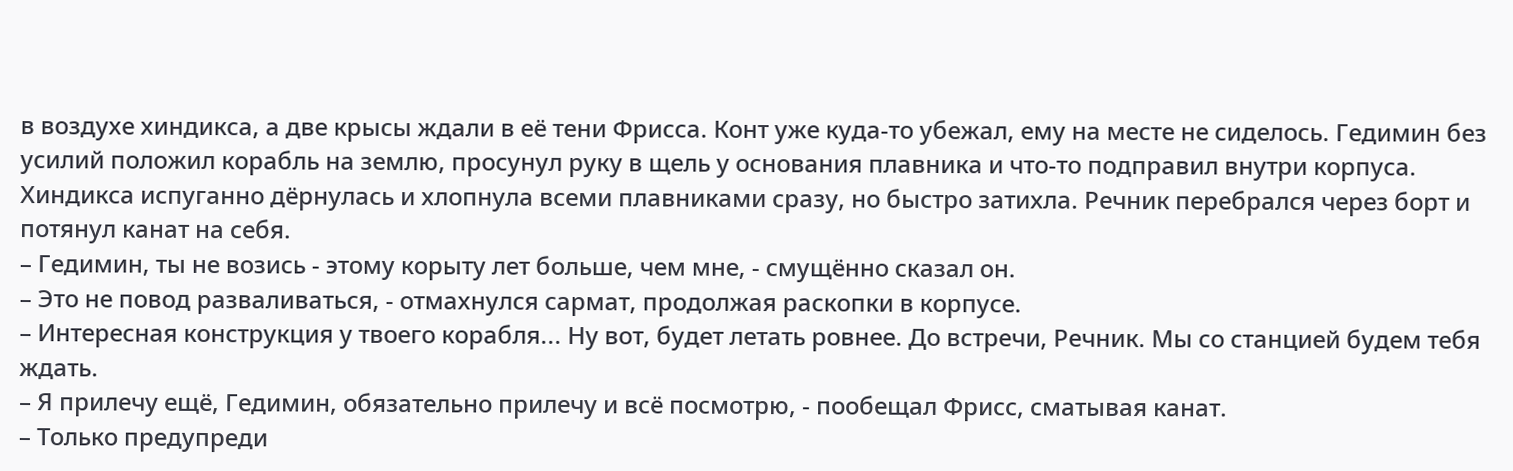в воздухе хиндикса, а две крысы ждали в её тени Фрисса. Конт уже куда-то убежал, ему на месте не сиделось. Гедимин без усилий положил корабль на землю, просунул руку в щель у основания плавника и что-то подправил внутри корпуса. Хиндикса испуганно дёрнулась и хлопнула всеми плавниками сразу, но быстро затихла. Речник перебрался через борт и потянул канат на себя.
– Гедимин, ты не возись - этому корыту лет больше, чем мне, - смущённо сказал он.
– Это не повод разваливаться, - отмахнулся сармат, продолжая раскопки в корпусе.
– Интересная конструкция у твоего корабля... Ну вот, будет летать ровнее. До встречи, Речник. Мы со станцией будем тебя ждать.
– Я прилечу ещё, Гедимин, обязательно прилечу и всё посмотрю, - пообещал Фрисс, сматывая канат.
– Только предупреди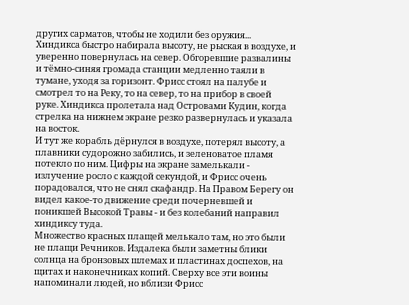других сарматов, чтобы не ходили без оружия...
Хиндикса быстро набирала высоту, не рыская в воздухе, и уверенно повернулась на север. Обгоревшие развалины и тёмно-синяя громада станции медленно таяли в тумане, уходя за горизонт. Фрисс стоял на палубе и смотрел то на Реку, то на север, то на прибор в своей руке. Хиндикса пролетала над Островами Кудин, когда стрелка на нижнем экране резко развернулась и указала на восток.
И тут же корабль дёрнулся в воздухе, потерял высоту, а плавники судорожно забились, и зеленоватое пламя потекло по ним. Цифры на экране замелькали - излучение росло с каждой секундой, и Фрисс очень порадовался, что не снял скафандр. На Правом Берегу он видел какое-то движение среди почерневшей и поникшей Высокой Травы - и без колебаний направил хиндиксу туда.
Множество красных плащей мелькало там, но это были не плащи Речников. Издалека были заметны блики солнца на бронзовых шлемах и пластинах доспехов, на щитах и наконечниках копий. Сверху все эти воины напоминали людей, но вблизи Фрисс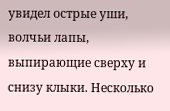увидел острые уши, волчьи лапы, выпирающие сверху и снизу клыки. Несколько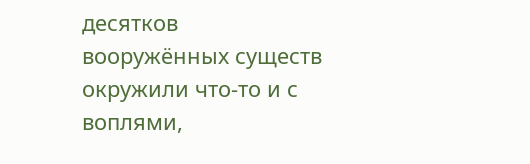десятков вооружённых существ окружили что-то и с воплями,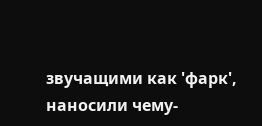звучащими как 'фарк', наносили чему-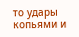то удары копьями и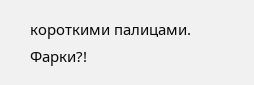короткими палицами. Фарки?!